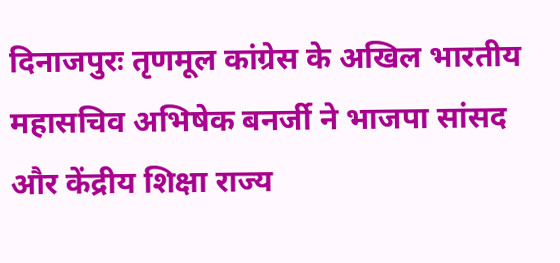दिनाजपुरः तृणमूल कांग्रेस के अखिल भारतीय महासचिव अभिषेक बनर्जी ने भाजपा सांसद और केंद्रीय शिक्षा राज्य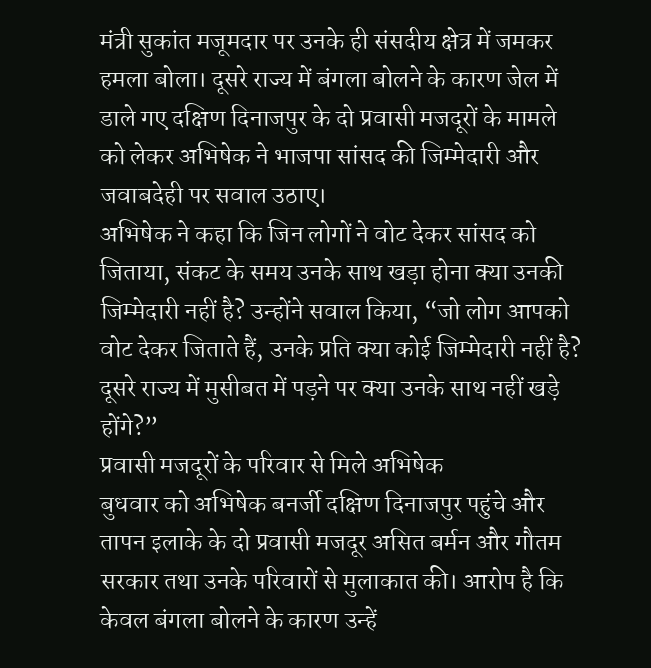मंत्री सुकांत मजूमदार पर उनके ही संसदीय क्षेत्र में जमकर हमला बोला। दूसरे राज्य में बंगला बोलने के कारण जेल में डाले गए दक्षिण दिनाजपुर के दो प्रवासी मजदूरों के मामले को लेकर अभिषेक ने भाजपा सांसद की जिम्मेदारी और जवाबदेही पर सवाल उठाए।
अभिषेक ने कहा कि जिन लोगों ने वोट देकर सांसद को जिताया, संकट के समय उनके साथ खड़ा होना क्या उनकी जिम्मेदारी नहीं है? उन्होंने सवाल किया, “जो लोग आपको वोट देकर जिताते हैं, उनके प्रति क्या कोई जिम्मेदारी नहीं है? दूसरे राज्य में मुसीबत में पड़ने पर क्या उनके साथ नहीं खड़े होंगे?”
प्रवासी मजदूरों के परिवार से मिले अभिषेक
बुधवार को अभिषेक बनर्जी दक्षिण दिनाजपुर पहुंचे और तापन इलाके के दो प्रवासी मजदूर असित बर्मन और गौतम सरकार तथा उनके परिवारों से मुलाकात की। आरोप है कि केवल बंगला बोलने के कारण उन्हें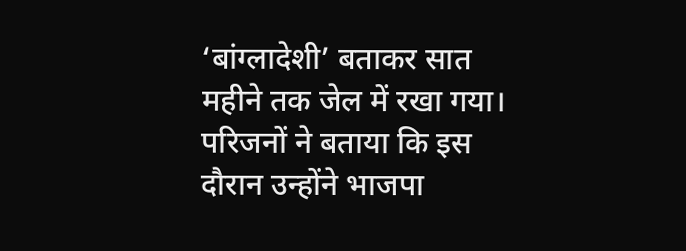‘बांग्लादेशी’ बताकर सात महीने तक जेल में रखा गया।
परिजनों ने बताया कि इस दौरान उन्होंने भाजपा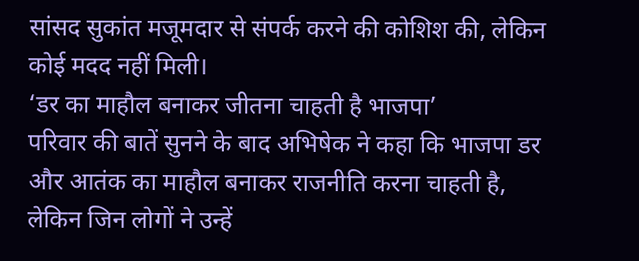सांसद सुकांत मजूमदार से संपर्क करने की कोशिश की, लेकिन कोई मदद नहीं मिली।
‘डर का माहौल बनाकर जीतना चाहती है भाजपा’
परिवार की बातें सुनने के बाद अभिषेक ने कहा कि भाजपा डर और आतंक का माहौल बनाकर राजनीति करना चाहती है, लेकिन जिन लोगों ने उन्हें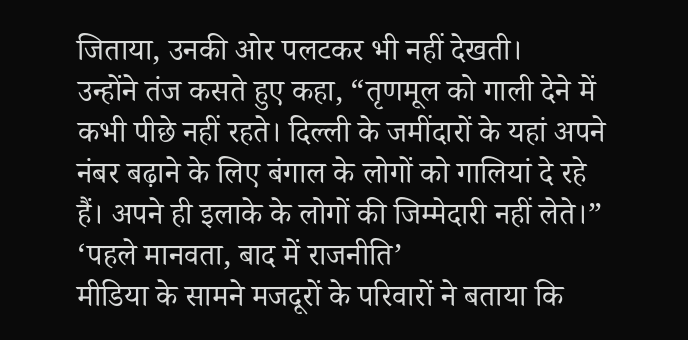जिताया, उनकी ओर पलटकर भी नहीं देखती।
उन्होंने तंज कसते हुए कहा, “तृणमूल को गाली देने में कभी पीछे नहीं रहते। दिल्ली के जमींदारों के यहां अपने नंबर बढ़ाने के लिए बंगाल के लोगों को गालियां दे रहे हैं। अपने ही इलाके के लोगों की जिम्मेदारी नहीं लेते।”
‘पहले मानवता, बाद में राजनीति’
मीडिया के सामने मजदूरों के परिवारों ने बताया कि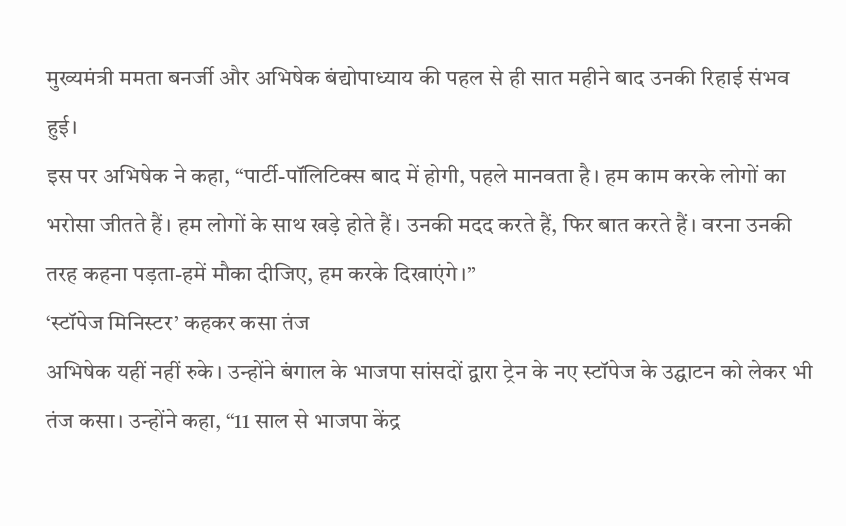मुख्यमंत्री ममता बनर्जी और अभिषेक बंद्योपाध्याय की पहल से ही सात महीने बाद उनकी रिहाई संभव हुई।
इस पर अभिषेक ने कहा, “पार्टी-पॉलिटिक्स बाद में होगी, पहले मानवता है। हम काम करके लोगों का भरोसा जीतते हैं। हम लोगों के साथ खड़े होते हैं। उनकी मदद करते हैं, फिर बात करते हैं। वरना उनकी तरह कहना पड़ता-हमें मौका दीजिए, हम करके दिखाएंगे।”
‘स्टॉपेज मिनिस्टर’ कहकर कसा तंज
अभिषेक यहीं नहीं रुके। उन्होंने बंगाल के भाजपा सांसदों द्वारा ट्रेन के नए स्टॉपेज के उद्घाटन को लेकर भी तंज कसा। उन्होंने कहा, “11 साल से भाजपा केंद्र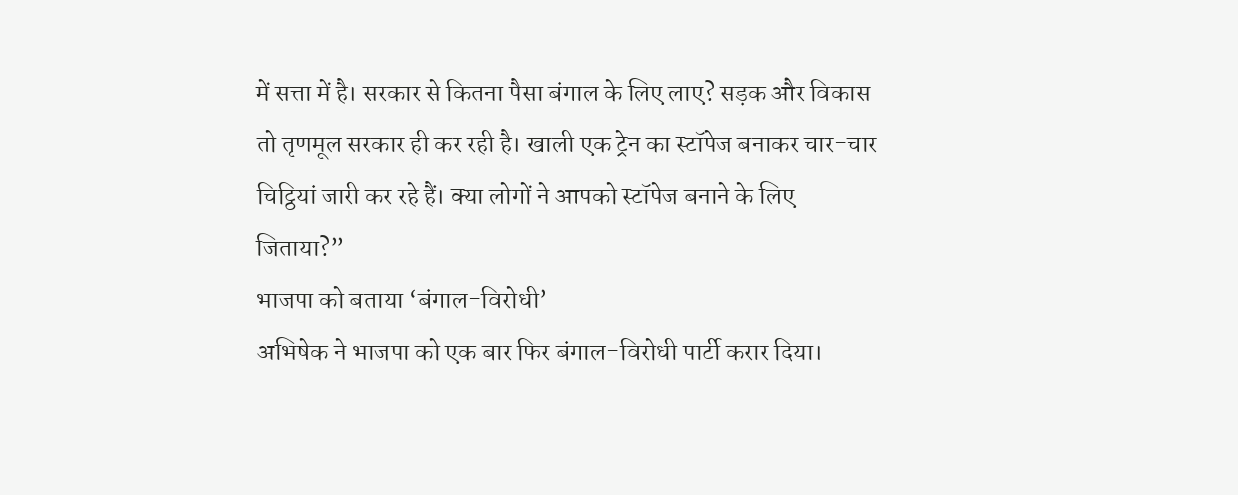में सत्ता में है। सरकार से कितना पैसा बंगाल के लिए लाए? सड़क और विकास तो तृणमूल सरकार ही कर रही है। खाली एक ट्रेन का स्टॉपेज बनाकर चार-चार चिट्ठियां जारी कर रहे हैं। क्या लोगों ने आपको स्टॉपेज बनाने के लिए जिताया?”
भाजपा को बताया ‘बंगाल-विरोधी’
अभिषेक ने भाजपा को एक बार फिर बंगाल-विरोधी पार्टी करार दिया।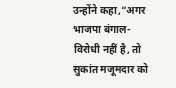उन्होंने कहा,“अगर भाजपा बंगाल-विरोधी नहीं है, तो सुकांत मजूमदार को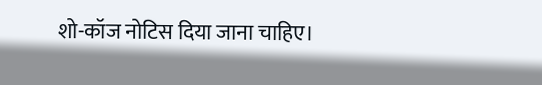शो-कॉज नोटिस दिया जाना चाहिए।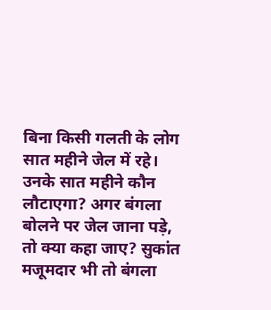बिना किसी गलती के लोग सात महीने जेल में रहे। उनके सात महीने कौन लौटाएगा? अगर बंगला बोलने पर जेल जाना पड़े, तो क्या कहा जाए? सुकांत मजूमदार भी तो बंगला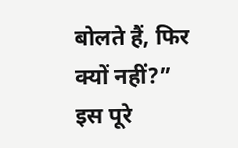बोलते हैं, फिर क्यों नहीं?”
इस पूरे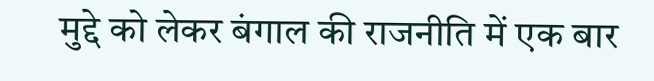मुद्दे को लेकर बंगाल की राजनीति में एक बार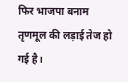फिर भाजपा बनाम तृणमूल की लड़ाई तेज हो गई है।